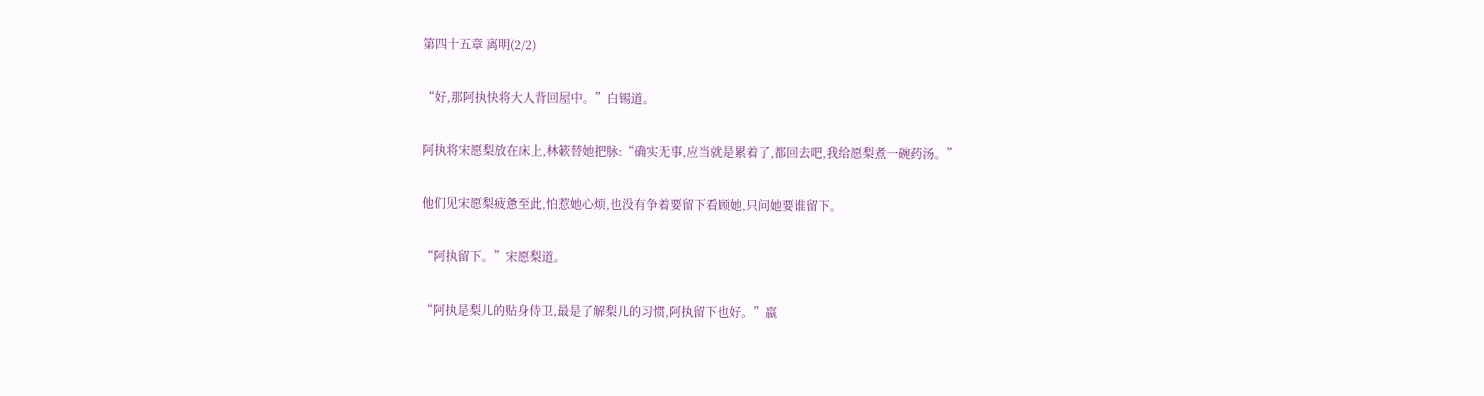第四十五章 离明(2/2)

“好,那阿执快将大人背回屋中。”白锡道。

阿执将宋愿梨放在床上,林簌替她把脉:“确实无事,应当就是累着了,都回去吧,我给愿梨煮一碗药汤。”

他们见宋愿梨疲惫至此,怕惹她心烦,也没有争着要留下看顾她,只问她要谁留下。

“阿执留下。”宋愿梨道。

“阿执是梨儿的贴身侍卫,最是了解梨儿的习惯,阿执留下也好。”嬴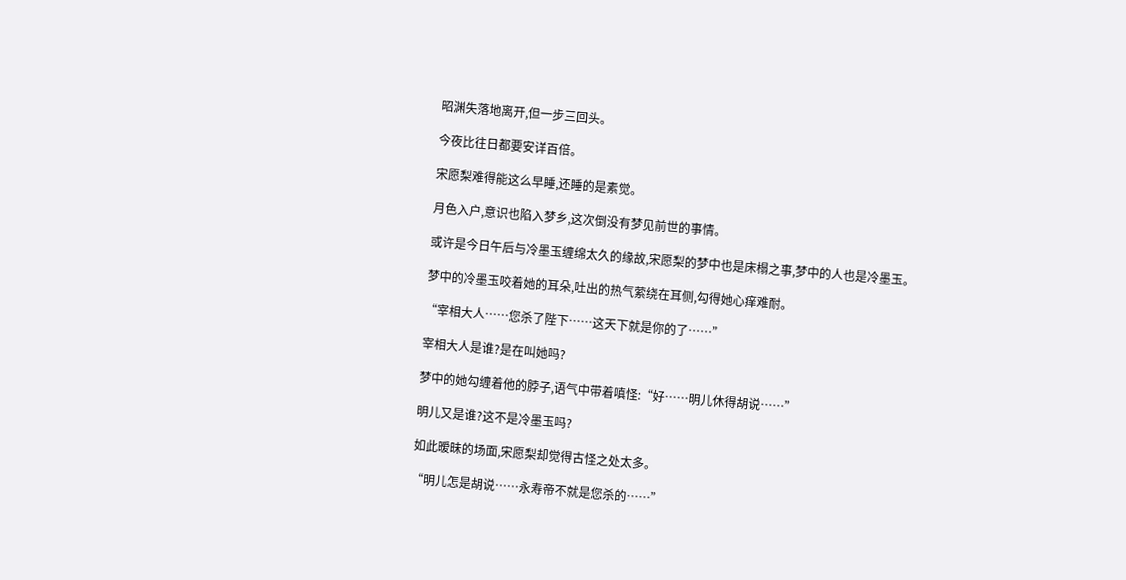昭渊失落地离开,但一步三回头。

今夜比往日都要安详百倍。

宋愿梨难得能这么早睡,还睡的是素觉。

月色入户,意识也陷入梦乡,这次倒没有梦见前世的事情。

或许是今日午后与冷墨玉缠绵太久的缘故,宋愿梨的梦中也是床榻之事,梦中的人也是冷墨玉。

梦中的冷墨玉咬着她的耳朵,吐出的热气萦绕在耳侧,勾得她心痒难耐。

“宰相大人……您杀了陛下……这天下就是你的了……”

宰相大人是谁?是在叫她吗?

梦中的她勾缠着他的脖子,语气中带着嗔怪:“好……明儿休得胡说……”

明儿又是谁?这不是冷墨玉吗?

如此暧昧的场面,宋愿梨却觉得古怪之处太多。

“明儿怎是胡说……永寿帝不就是您杀的……”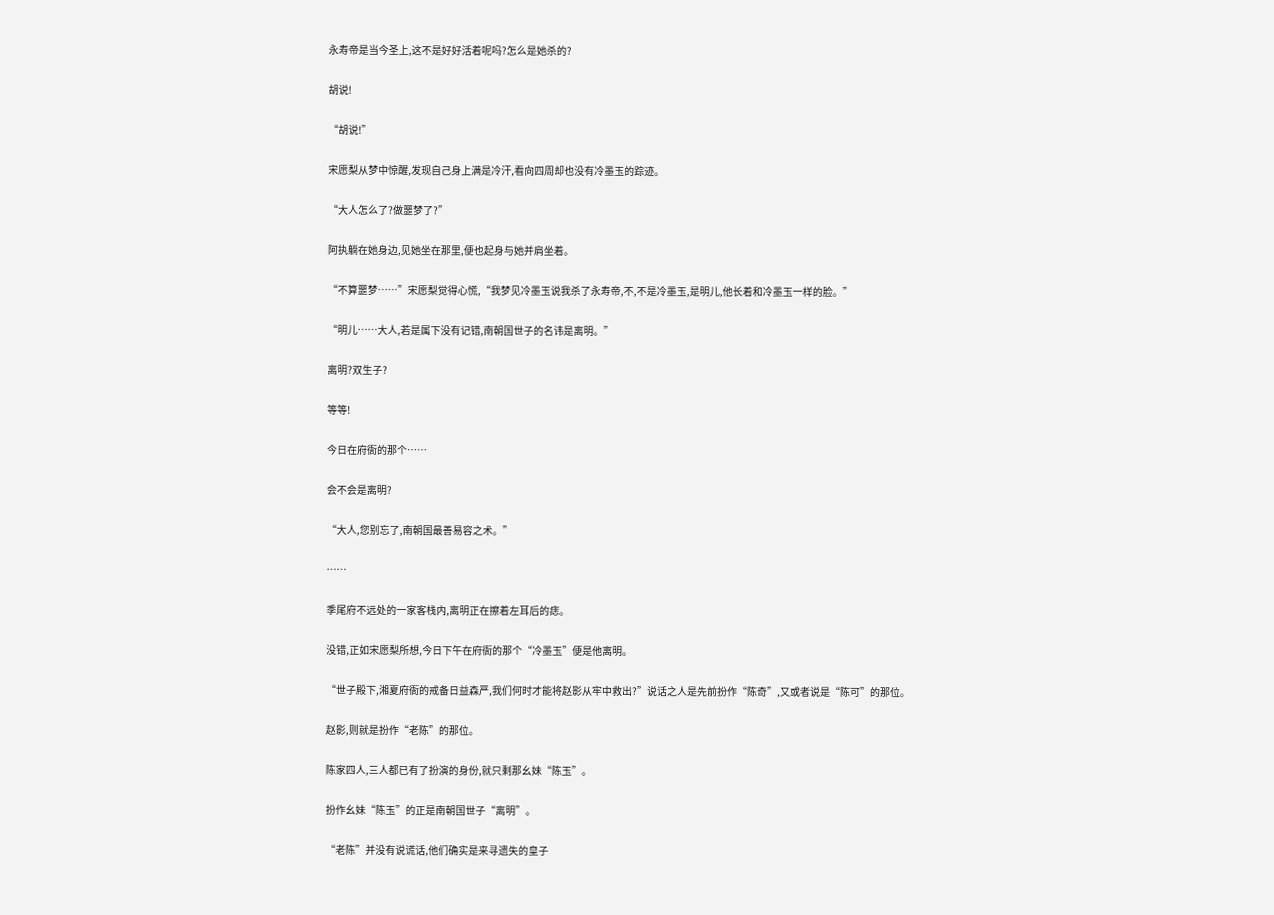永寿帝是当今圣上,这不是好好活着呢吗?怎么是她杀的?

胡说!

“胡说!”

宋愿梨从梦中惊醒,发现自己身上满是冷汗,看向四周却也没有冷墨玉的踪迹。

“大人怎么了?做噩梦了?”

阿执躺在她身边,见她坐在那里,便也起身与她并肩坐着。

“不算噩梦……”宋愿梨觉得心慌,“我梦见冷墨玉说我杀了永寿帝,不,不是冷墨玉,是明儿,他长着和冷墨玉一样的脸。”

“明儿……大人,若是属下没有记错,南朝国世子的名讳是离明。”

离明?双生子?

等等!

今日在府衙的那个……

会不会是离明?

“大人,您别忘了,南朝国最善易容之术。”

……

季尾府不远处的一家客栈内,离明正在擦着左耳后的痣。

没错,正如宋愿梨所想,今日下午在府衙的那个“冷墨玉”便是他离明。

“世子殿下,湘夏府衙的戒备日益森严,我们何时才能将赵影从牢中救出?”说话之人是先前扮作“陈奇”,又或者说是“陈可”的那位。

赵影,则就是扮作“老陈”的那位。

陈家四人,三人都已有了扮演的身份,就只剩那幺妹“陈玉”。

扮作幺妹“陈玉”的正是南朝国世子“离明”。

“老陈”并没有说谎话,他们确实是来寻遗失的皇子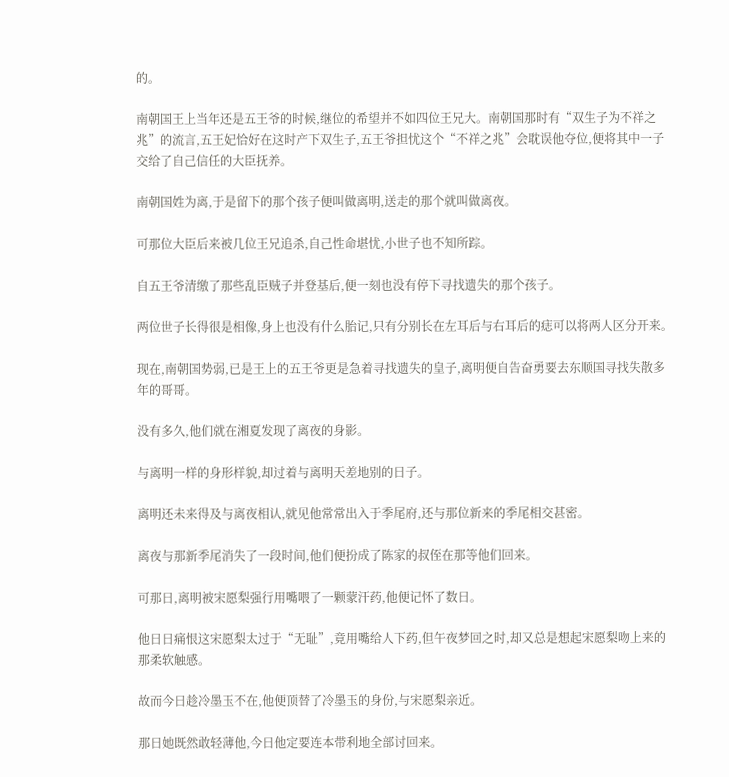的。

南朝国王上当年还是五王爷的时候,继位的希望并不如四位王兄大。南朝国那时有“双生子为不祥之兆”的流言,五王妃恰好在这时产下双生子,五王爷担忧这个“不祥之兆”会耽误他夺位,便将其中一子交给了自己信任的大臣抚养。

南朝国姓为离,于是留下的那个孩子便叫做离明,送走的那个就叫做离夜。

可那位大臣后来被几位王兄追杀,自己性命堪忧,小世子也不知所踪。

自五王爷清缴了那些乱臣贼子并登基后,便一刻也没有停下寻找遗失的那个孩子。

两位世子长得很是相像,身上也没有什么胎记,只有分别长在左耳后与右耳后的痣可以将两人区分开来。

现在,南朝国势弱,已是王上的五王爷更是急着寻找遗失的皇子,离明便自告奋勇要去东顺国寻找失散多年的哥哥。

没有多久,他们就在湘夏发现了离夜的身影。

与离明一样的身形样貌,却过着与离明天差地别的日子。

离明还未来得及与离夜相认,就见他常常出入于季尾府,还与那位新来的季尾相交甚密。

离夜与那新季尾消失了一段时间,他们便扮成了陈家的叔侄在那等他们回来。

可那日,离明被宋愿梨强行用嘴喂了一颗蒙汗药,他便记怀了数日。

他日日痛恨这宋愿梨太过于“无耻”,竟用嘴给人下药,但午夜梦回之时,却又总是想起宋愿梨吻上来的那柔软触感。

故而今日趁冷墨玉不在,他便顶替了冷墨玉的身份,与宋愿梨亲近。

那日她既然敢轻薄他,今日他定要连本带利地全部讨回来。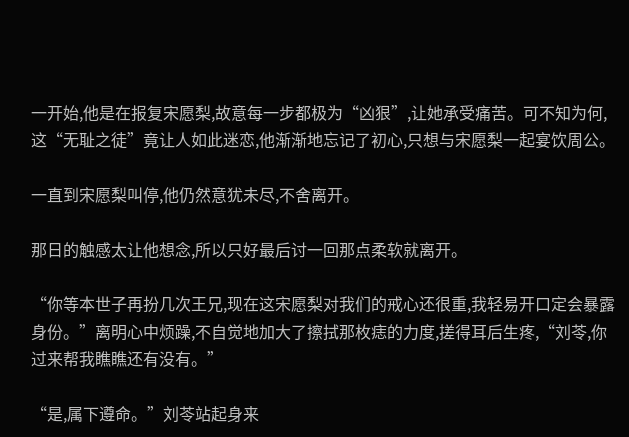一开始,他是在报复宋愿梨,故意每一步都极为“凶狠”,让她承受痛苦。可不知为何,这“无耻之徒”竟让人如此迷恋,他渐渐地忘记了初心,只想与宋愿梨一起宴饮周公。

一直到宋愿梨叫停,他仍然意犹未尽,不舍离开。

那日的触感太让他想念,所以只好最后讨一回那点柔软就离开。

“你等本世子再扮几次王兄,现在这宋愿梨对我们的戒心还很重,我轻易开口定会暴露身份。”离明心中烦躁,不自觉地加大了擦拭那枚痣的力度,搓得耳后生疼,“刘苓,你过来帮我瞧瞧还有没有。”

“是,属下遵命。”刘苓站起身来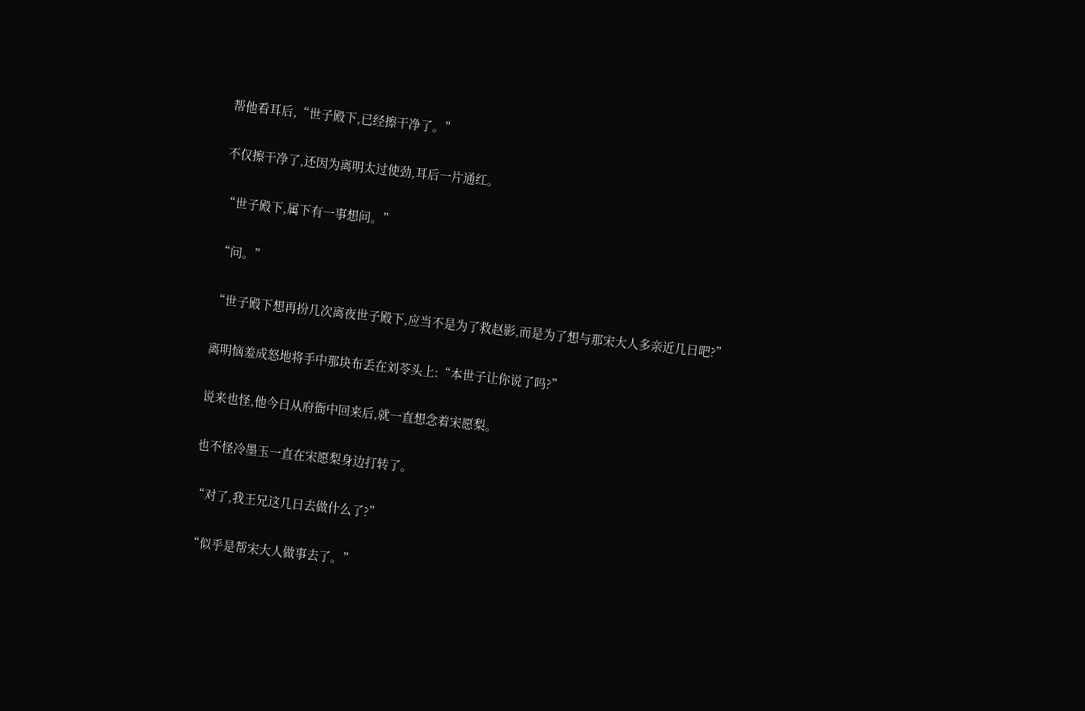帮他看耳后,“世子殿下,已经擦干净了。”

不仅擦干净了,还因为离明太过使劲,耳后一片通红。

“世子殿下,属下有一事想问。”

“问。”

“世子殿下想再扮几次离夜世子殿下,应当不是为了救赵影,而是为了想与那宋大人多亲近几日吧?”

离明恼羞成怒地将手中那块布丢在刘苓头上:“本世子让你说了吗?”

说来也怪,他今日从府衙中回来后,就一直想念着宋愿梨。

也不怪冷墨玉一直在宋愿梨身边打转了。

“对了,我王兄这几日去做什么了?”

“似乎是帮宋大人做事去了。”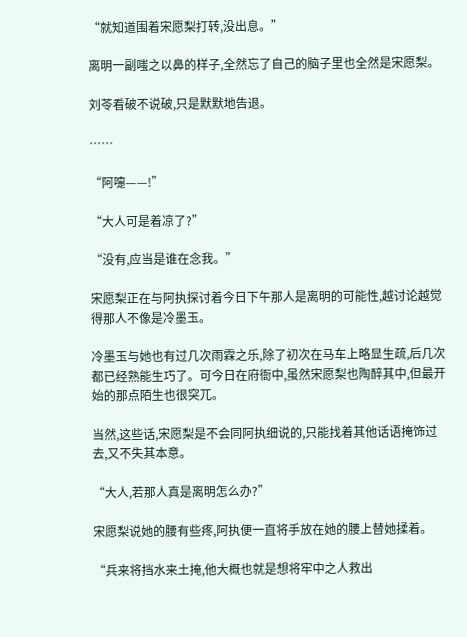“就知道围着宋愿梨打转,没出息。”

离明一副嗤之以鼻的样子,全然忘了自己的脑子里也全然是宋愿梨。

刘苓看破不说破,只是默默地告退。

……

“阿嚏——!”

“大人可是着凉了?”

“没有,应当是谁在念我。”

宋愿梨正在与阿执探讨着今日下午那人是离明的可能性,越讨论越觉得那人不像是冷墨玉。

冷墨玉与她也有过几次雨霖之乐,除了初次在马车上略显生疏,后几次都已经熟能生巧了。可今日在府衙中,虽然宋愿梨也陶醉其中,但最开始的那点陌生也很突兀。

当然,这些话,宋愿梨是不会同阿执细说的,只能找着其他话语掩饰过去,又不失其本意。

“大人,若那人真是离明怎么办?”

宋愿梨说她的腰有些疼,阿执便一直将手放在她的腰上替她揉着。

“兵来将挡水来土掩,他大概也就是想将牢中之人救出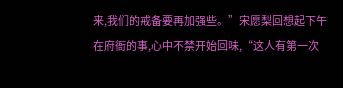来,我们的戒备要再加强些。”宋愿梨回想起下午在府衙的事,心中不禁开始回味,“这人有第一次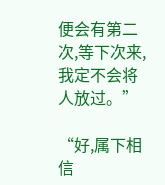便会有第二次,等下次来,我定不会将人放过。”

“好,属下相信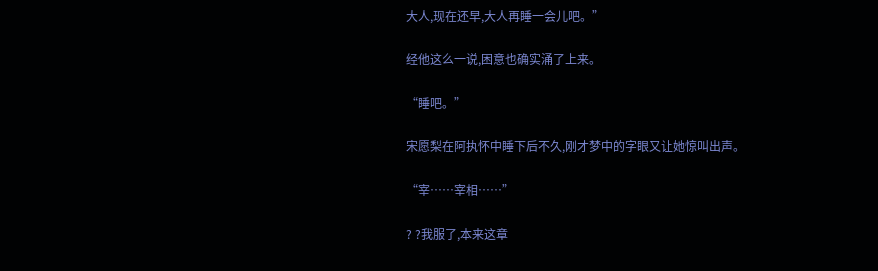大人,现在还早,大人再睡一会儿吧。”

经他这么一说,困意也确实涌了上来。

“睡吧。”

宋愿梨在阿执怀中睡下后不久,刚才梦中的字眼又让她惊叫出声。

“宰……宰相……”

? ?我服了,本来这章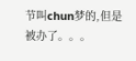节叫chun梦的,但是被办了。。。